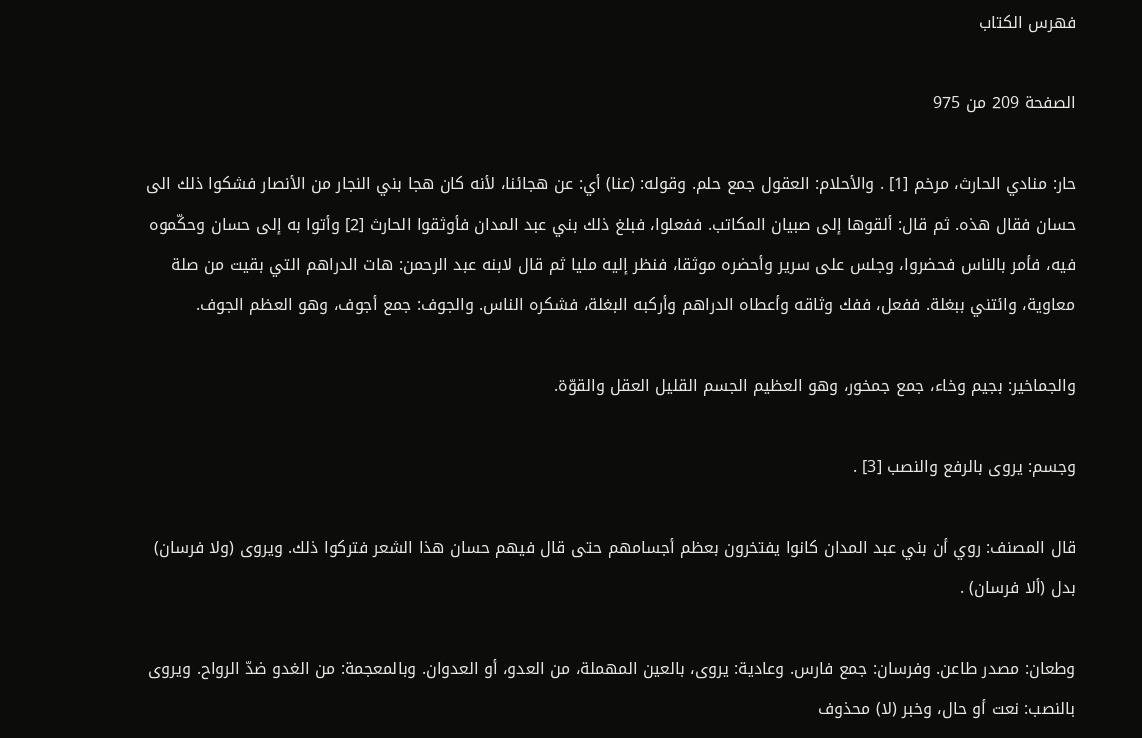فهرس الكتاب

الصفحة 209 من 975

حار: منادي الحارث، مرخم [1] . والأحلام: العقول جمع حلم. وقوله: (عنا) أي: عن هجائنا، لأنه كان هجا بني النجار من الأنصار فشكوا ذلك الى حسان فقال هذه. ثم قال: ألقوها إلى صبيان المكاتب. ففعلوا، فبلغ ذلك بني عبد المدان فأوثقوا الحارث [2] وأتوا به إلى حسان وحكّموه فيه، فأمر بالناس فحضروا، وجلس على سرير وأحضره موثقا، فنظر إليه مليا ثم قال لابنه عبد الرحمن: هات الدراهم التي بقيت من صلة معاوية، وائتني ببغلة. ففعل، ففك وثاقه وأعطاه الدراهم وأركبه البغلة، فشكره الناس. والجوف: جمع أجوف، وهو العظم الجوف.

والجماخير: بجيم وخاء، جمع جمخور، وهو العظيم الجسم القليل العقل والقوّة.

وجسم: يروى بالرفع والنصب [3] .

قال المصنف: روي أن بني عبد المدان كانوا يفتخرون بعظم أجسامهم حتى قال فيهم حسان هذا الشعر فتركوا ذلك. ويروى (ولا فرسان) بدل (ألا فرسان) .

وطعان: مصدر طاعن. وفرسان: جمع فارس. وعادية: يروى، بالعين المهملة، من العدو، أو العدوان. وبالمعجمة: من الغدو ضدّ الرواح. ويروى بالنصب: نعت أو حال، وخبر (لا) محذوف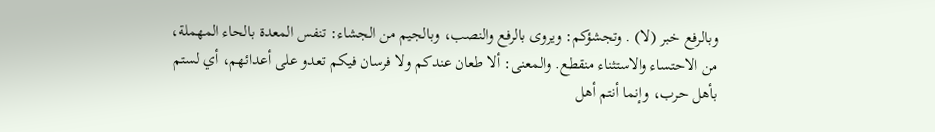وبالرفع خبر (لا) . وتجشؤكم: ويروى بالرفع والنصب، وبالجيم من الجشاء: تنفس المعدة بالحاء المهملة، من الاحتساء والاستثناء منقطع. والمعنى: ألا طعان عندكم ولا فرسان فيكم تعدو على أعدائهم، أي لستم بأهل حرب، وإنما أنتم أهل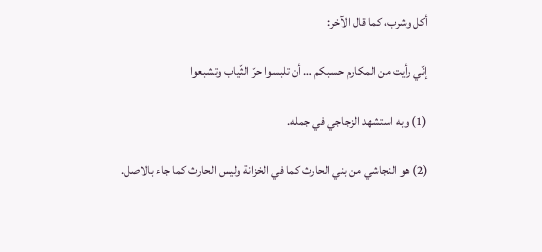أكل وشرب، كما قال الآخر:

إنّي رأيت من المكارم حسبكم … أن تلبسوا حرّ الثّياب وتشبعوا

(1) وبه استشهد الزجاجي في جمله.

(2) هو النجاشي من بني الحارث كما في الخزانة وليس الحارث كما جاء بالاصل.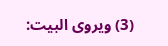(3) ويروى البيت: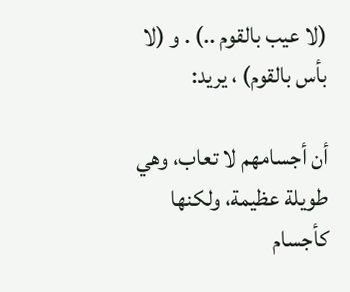(لا عيب بالقوم ..) . و (لا بأس بالقوم) ، يريد:

أن أجسامهم لا تعاب، وهي طويلة عظيمة، ولكنها كأجسام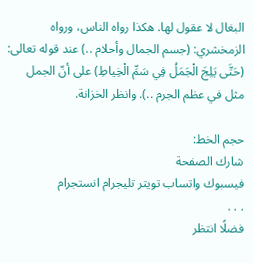البغال لا عقول لها. هكذا رواه الناس، ورواه الزمخشري: (جسم الجمال وأحلام ..) عند قوله تعالى: (حَتَّى يَلِجَ الْجَمَلُ فِي سَمِّ الْخِياطِ) على أنّ الجمل مثل في عظم الجرم ..). وانظر الخزانة.

حجم الخط:
شارك الصفحة
فيسبوك واتساب تويتر تليجرام انستجرام
. . .
فضلًا انتظر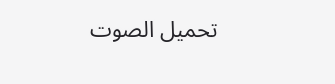تحميل الصوت